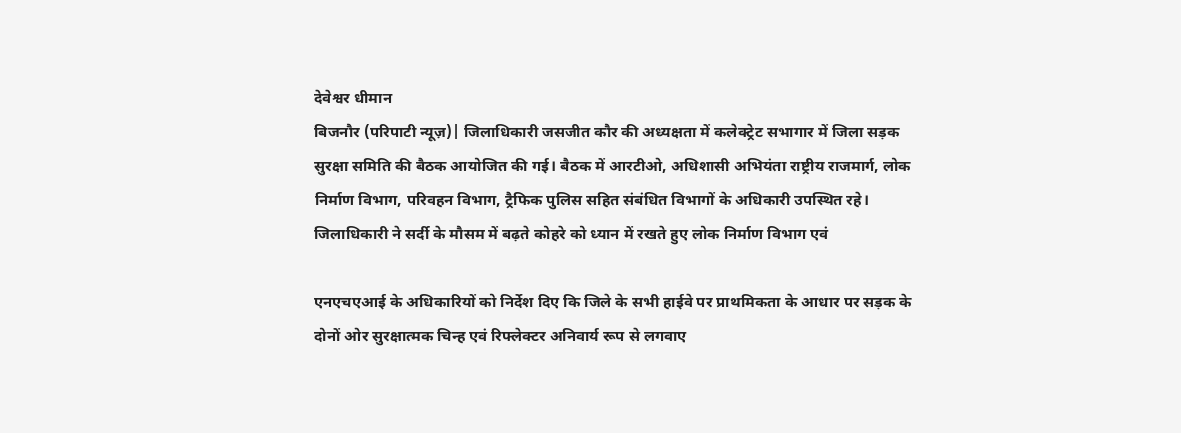देवेश्वर धीमान
बिजनौर (परिपाटी न्यूज़)| जिलाधिकारी जसजीत कौर की अध्यक्षता में कलेक्ट्रेट सभागार में जिला सड़क सुरक्षा समिति की बैठक आयोजित की गई। बैठक में आरटीओ, अधिशासी अभियंता राष्ट्रीय राजमार्ग, लोक निर्माण विभाग, परिवहन विभाग, ट्रैफिक पुलिस सहित संबंधित विभागों के अधिकारी उपस्थित रहे। जिलाधिकारी ने सर्दी के मौसम में बढ़ते कोहरे को ध्यान में रखते हुए लोक निर्माण विभाग एवं

एनएचएआई के अधिकारियों को निर्देश दिए कि जिले के सभी हाईवे पर प्राथमिकता के आधार पर सड़क के दोनों ओर सुरक्षात्मक चिन्ह एवं रिफ्लेक्टर अनिवार्य रूप से लगवाए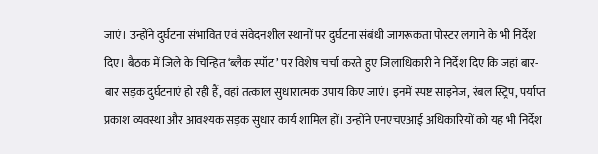जाएं। उन्होंने दुर्घटना संभावित एवं संवेदनशील स्थानों पर दुर्घटना संबंधी जागरूकता पोस्टर लगाने के भी निर्देश दिए। बैठक में जिले के चिन्हित ‘ब्लैक स्पॉट’ पर विशेष चर्चा करते हुए जिलाधिकारी ने निर्देश दिए कि जहां बार-बार सड़क दुर्घटनाएं हो रही हैं, वहां तत्काल सुधारात्मक उपाय किए जाएं। इनमें स्पष्ट साइनेज, रंबल स्ट्रिप, पर्याप्त प्रकाश व्यवस्था और आवश्यक सड़क सुधार कार्य शामिल हों। उन्होंने एनएचएआई अधिकारियों को यह भी निर्देश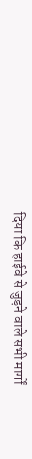दिया कि हाईवे से जुड़ने वाले सभी मार्गों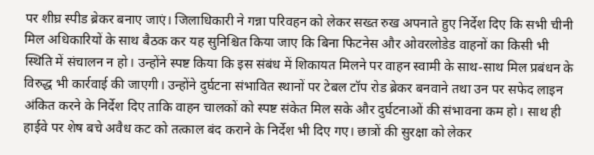पर शीघ्र स्पीड ब्रेकर बनाए जाएं। जिलाधिकारी ने गन्ना परिवहन को लेकर सख्त रुख अपनाते हुए निर्देश दिए कि सभी चीनी मिल अधिकारियों के साथ बैठक कर यह सुनिश्चित किया जाए कि बिना फिटनेस और ओवरलोडेड वाहनों का किसी भी स्थिति में संचालन न हो। उन्होंने स्पष्ट किया कि इस संबंध में शिकायत मिलने पर वाहन स्वामी के साथ-साथ मिल प्रबंधन के विरुद्ध भी कार्रवाई की जाएगी। उन्होंने दुर्घटना संभावित स्थानों पर टेबल टॉप रोड ब्रेकर बनवाने तथा उन पर सफेद लाइन अंकित करने के निर्देश दिए ताकि वाहन चालकों को स्पष्ट संकेत मिल सके और दुर्घटनाओं की संभावना कम हो। साथ ही हाईवे पर शेष बचे अवैध कट को तत्काल बंद कराने के निर्देश भी दिए गए। छात्रों की सुरक्षा को लेकर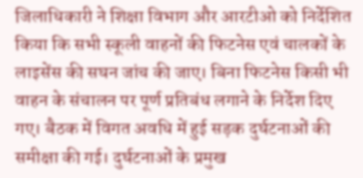जिलाधिकारी ने शिक्षा विभाग और आरटीओ को निर्देशित किया कि सभी स्कूली वाहनों की फिटनेस एवं चालकों के लाइसेंस की सघन जांच की जाए। बिना फिटनेस किसी भी वाहन के संचालन पर पूर्ण प्रतिबंध लगाने के निर्देश दिए गए। बैठक में विगत अवधि में हुई सड़क दुर्घटनाओं की समीक्षा की गई। दुर्घटनाओं के प्रमुख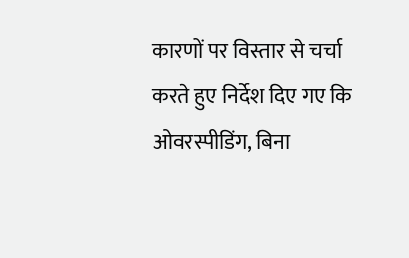कारणों पर विस्तार से चर्चा करते हुए निर्देश दिए गए कि ओवरस्पीडिंग, बिना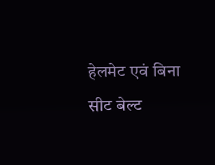हेलमेट एवं बिना सीट बेल्ट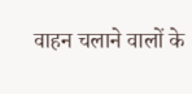वाहन चलाने वालों के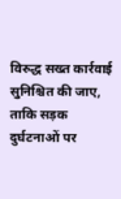विरुद्ध सख्त कार्रवाई सुनिश्चित की जाए, ताकि सड़क दुर्घटनाओं पर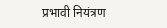प्रभावी नियंत्रण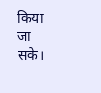किया जा सके।